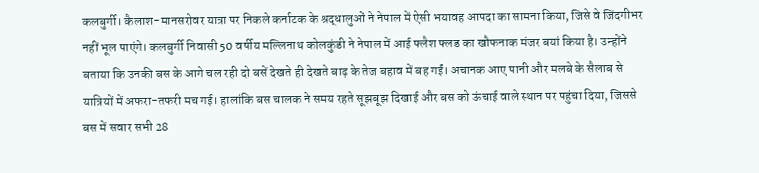कलबुर्गी। कैलाश-मानसरोवर यात्रा पर निकले कर्नाटक के श्रद्धालुओं ने नेपाल में ऐसी भयावह आपदा का सामना किया, जिसे वे जिंदगीभर नहीं भूल पाएंगे। कलबुर्गी निवासी 50 वर्षीय मल्लिनाथ कोलकुंडी ने नेपाल में आई फ्लैश फ्लड का खौफनाक मंजर बयां किया है। उन्होंने बताया कि उनकी बस के आगे चल रही दो बसें देखते ही देखते बाढ़ के तेज बहाव में बह गईं। अचानक आए पानी और मलबे के सैलाब से यात्रियों में अफरा-तफरी मच गई। हालांकि बस चालक ने समय रहते सूझबूझ दिखाई और बस को ऊंचाई वाले स्थान पर पहुंचा दिया, जिससे बस में सवार सभी 28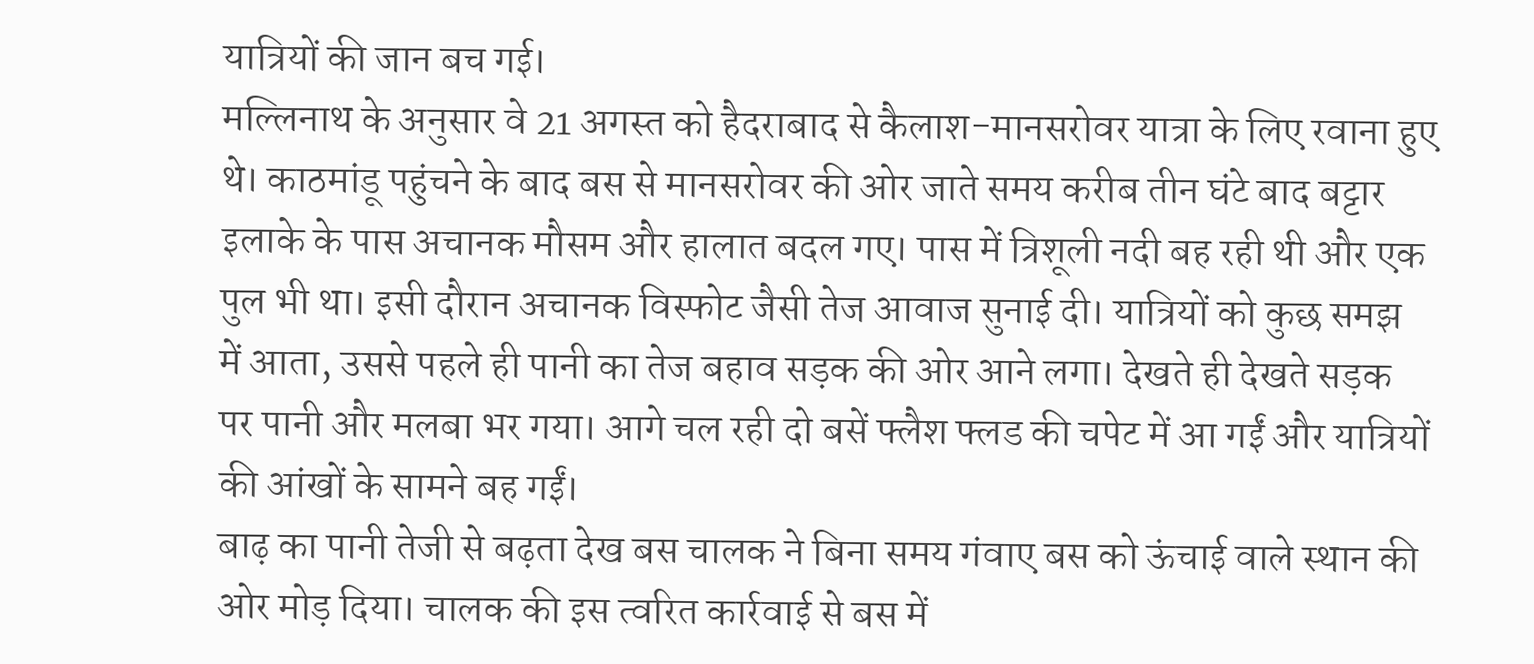यात्रियों की जान बच गई।
मल्लिनाथ के अनुसार वे 21 अगस्त को हैदराबाद से कैलाश-मानसरोवर यात्रा के लिए रवाना हुए थे। काठमांडू पहुंचने के बाद बस से मानसरोवर की ओर जाते समय करीब तीन घंटे बाद बट्टार इलाके के पास अचानक मौसम और हालात बदल गए। पास में त्रिशूली नदी बह रही थी और एक पुल भी था। इसी दौरान अचानक विस्फोट जैसी तेज आवाज सुनाई दी। यात्रियों को कुछ समझ में आता, उससे पहले ही पानी का तेज बहाव सड़क की ओर आने लगा। देखते ही देखते सड़क पर पानी और मलबा भर गया। आगे चल रही दो बसें फ्लैश फ्लड की चपेट में आ गईं और यात्रियों की आंखों के सामने बह गईं।
बाढ़ का पानी तेजी से बढ़ता देख बस चालक ने बिना समय गंवाए बस को ऊंचाई वाले स्थान की ओर मोड़ दिया। चालक की इस त्वरित कार्रवाई से बस में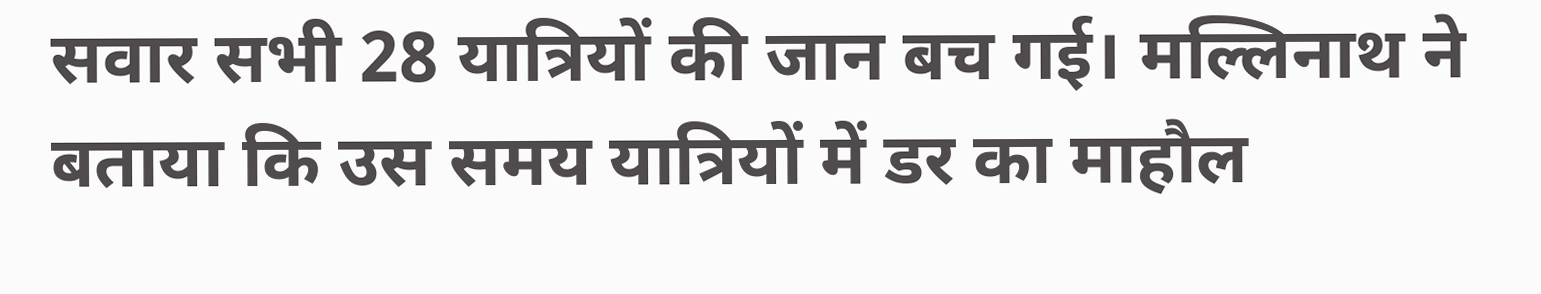सवार सभी 28 यात्रियों की जान बच गई। मल्लिनाथ ने बताया कि उस समय यात्रियों में डर का माहौल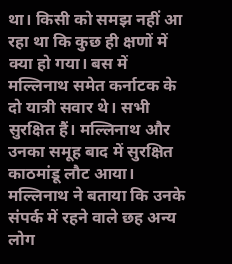था। किसी को समझ नहीं आ रहा था कि कुछ ही क्षणों में क्या हो गया। बस में मल्लिनाथ समेत कर्नाटक के दो यात्री सवार थे। सभी सुरक्षित हैं। मल्लिनाथ और उनका समूह बाद में सुरक्षित काठमांडू लौट आया।
मल्लिनाथ ने बताया कि उनके संपर्क में रहने वाले छह अन्य लोग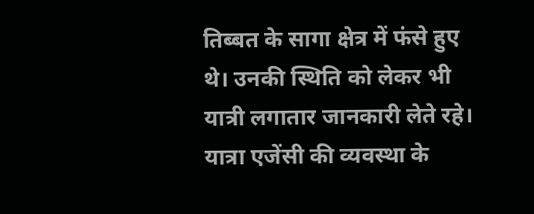तिब्बत के सागा क्षेत्र में फंसे हुए थे। उनकी स्थिति को लेकर भी यात्री लगातार जानकारी लेते रहे। यात्रा एजेंसी की व्यवस्था के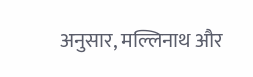अनुसार, मल्लिनाथ और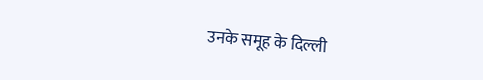उनके समूह के दिल्ली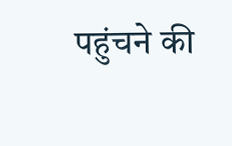पहुंचने की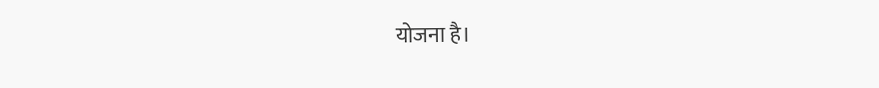योजना है।